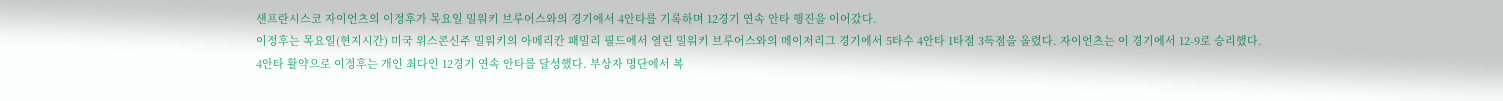샌프란시스코 자이언츠의 이정후가 목요일 밀워키 브루어스와의 경기에서 4안타를 기록하며 12경기 연속 안타 행진을 이어갔다.
이정후는 목요일(현지시간) 미국 위스콘신주 밀워키의 아메리칸 패밀리 필드에서 열린 밀워키 브루어스와의 메이저리그 경기에서 5타수 4안타 1타점 3득점을 올렸다. 자이언츠는 이 경기에서 12-9로 승리했다.
4안타 활약으로 이정후는 개인 최다인 12경기 연속 안타를 달성했다. 부상자 명단에서 복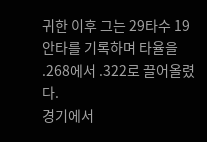귀한 이후 그는 29타수 19안타를 기록하며 타율을 .268에서 .322로 끌어올렸다.
경기에서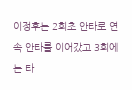이정후는 2회초 안타로 연속 안타를 이어갔고 3회에는 타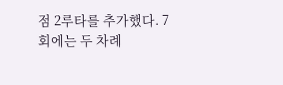점 2루타를 추가했다. 7회에는 두 차례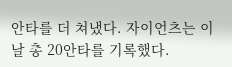안타를 더 쳐냈다. 자이언츠는 이날 총 20안타를 기록했다.